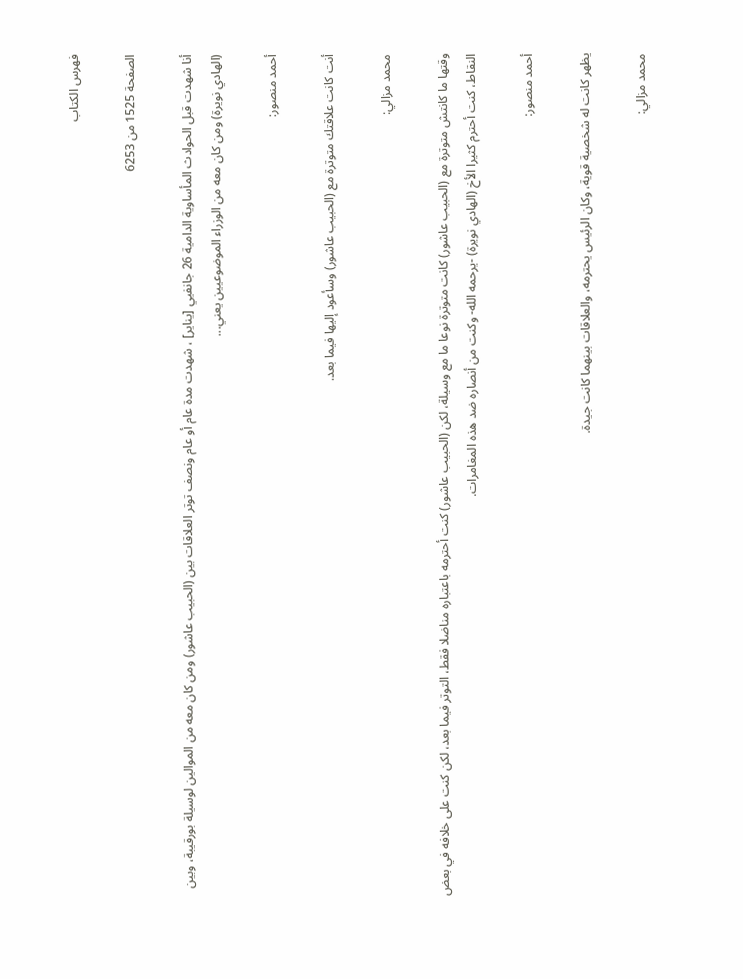فهرس الكتاب

الصفحة 1525 من 6253

أنا شهدت قبل الحوادث المأساوية الدامية 26 جانفيي [يناير] ، شهدت مدة عام أو عام ونصف توتر العلاقات بين (الحبيب عاشور) ومن كان معه من الموالين لوسيلة بورقيبة، وبين (الهادي نويرة) ومن كان معه من الوزراء الموضوعيين يعني...

أحمد منصور:

أنت كانت علاقتك متوترة مع (الحبيب عاشور) وسأعود إليها فيما بعد.

محمد مزالي:

وقتها ما كانتش متوترة مع (الحبيب عاشور) كانت متوترة نوعا ما مع وسيلة، لكن (الحبيب عاشور) كنت أحترمه باعتباره مناضلا فقط، التوتر فيما بعد، لكن كنت على خلافه في بعض النقاط، كنت أحترم كثيرا الأخ (الهادي نويرة) -يرحمه الله- وكنت من أنصاره ضد هذه المغامرات.

أحمد منصور:

يظهر كانت له شخصية قوية، وكان الرئيس يحترمه، والعلاقات بينهما كانت جيدة.

محمد مزالي: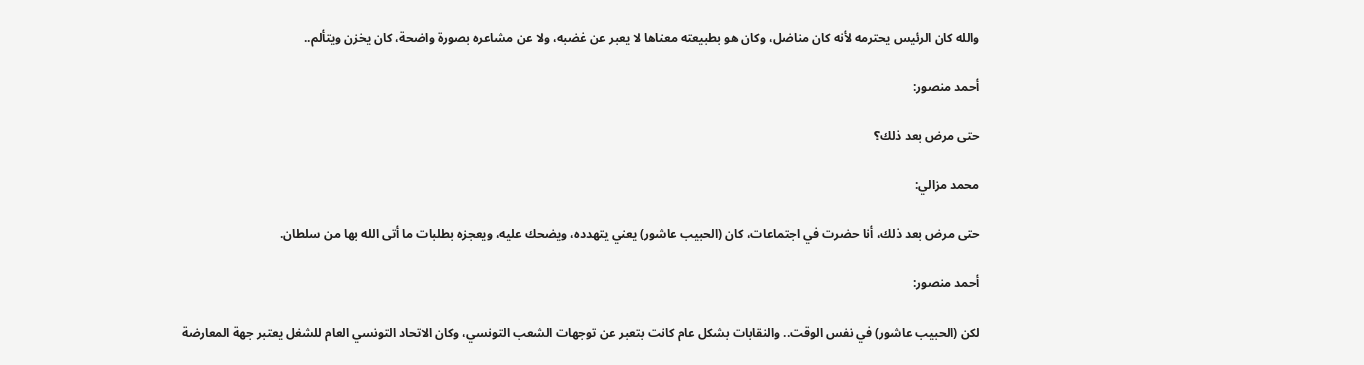والله كان الرئيس يحترمه لأنه كان مناضل، وكان هو بطبيعته معناها لا يعبر عن غضبه، ولا عن مشاعره بصورة واضحة، كان يخزن ويتألم..

أحمد منصور:

حتى مرض بعد ذلك؟

محمد مزالي:

حتى مرض بعد ذلك، أنا حضرت في اجتماعات، كان (الحبيب عاشور) يعني يتهدده، ويضحك عليه، ويعجزه بطلبات ما أتى الله بها من سلطان.

أحمد منصور:

لكن (الحبيب عاشور) في نفس الوقت.. والنقابات بشكل عام كانت بتعبر عن توجهات الشعب التونسي، وكان الاتحاد التونسي العام للشغل يعتبر جهة المعارضة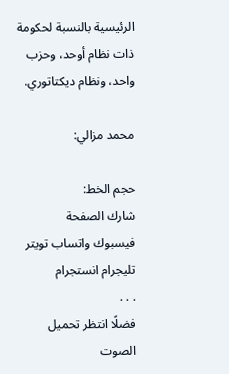الرئيسية بالنسبة لحكومة ذات نظام أوحد، وحزب واحد، ونظام ديكتاتوري.

محمد مزالي:

حجم الخط:
شارك الصفحة
فيسبوك واتساب تويتر تليجرام انستجرام
. . .
فضلًا انتظر تحميل الصوت